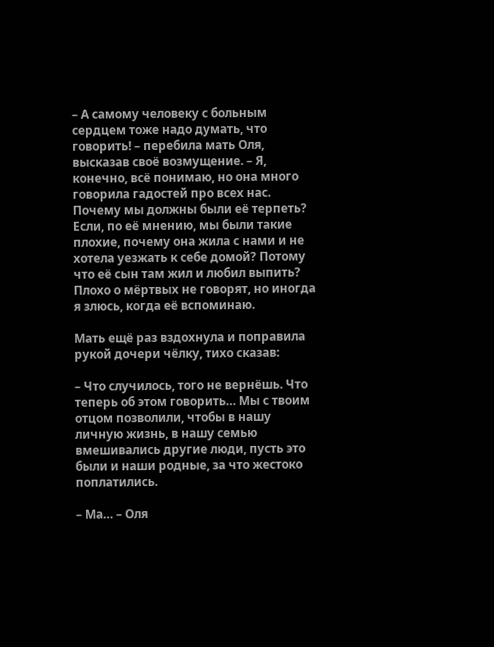– А самому человеку с больным сердцем тоже надо думать, что говорить! – перебила мать Оля, высказав своё возмущение. – Я, конечно, всё понимаю, но она много говорила гадостей про всех нас. Почему мы должны были её терпеть? Если, по её мнению, мы были такие плохие, почему она жила с нами и не хотела уезжать к себе домой? Потому что её сын там жил и любил выпить? Плохо о мёртвых не говорят, но иногда я злюсь, когда её вспоминаю.

Мать ещё раз вздохнула и поправила рукой дочери чёлку, тихо сказав:

– Что случилось, того не вернёшь. Что теперь об этом говорить… Мы с твоим отцом позволили, чтобы в нашу личную жизнь, в нашу семью вмешивались другие люди, пусть это были и наши родные, за что жестоко поплатились.

– Ма… – Оля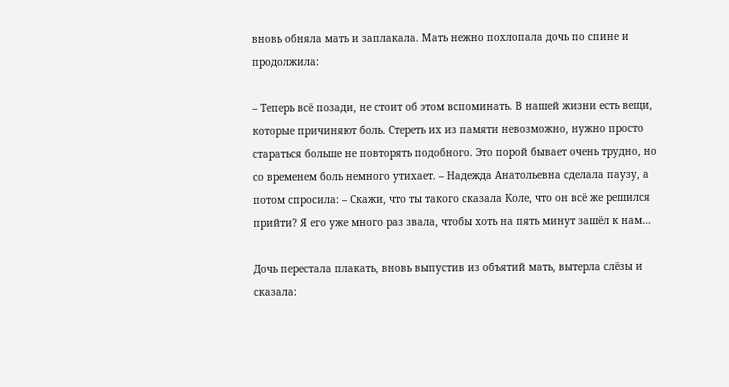вновь обняла мать и заплакала. Мать нежно похлопала дочь по спине и продолжила:

– Теперь всё позади, не стоит об этом вспоминать. В нашей жизни есть вещи, которые причиняют боль. Стереть их из памяти невозможно, нужно просто стараться больше не повторять подобного. Это порой бывает очень трудно, но со временем боль немного утихает. – Надежда Анатольевна сделала паузу, а потом спросила: – Скажи, что ты такого сказала Коле, что он всё же решился прийти? Я его уже много раз звала, чтобы хоть на пять минут зашёл к нам…

Дочь перестала плакать, вновь выпустив из объятий мать, вытерла слёзы и сказала: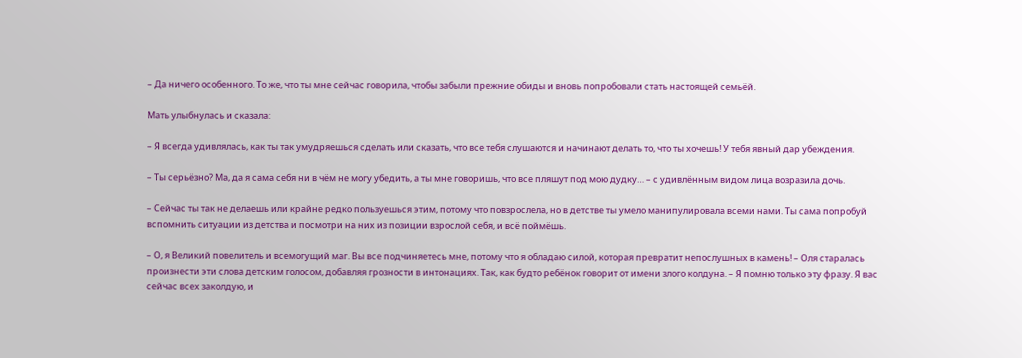– Да ничего особенного. То же, что ты мне сейчас говорила, чтобы забыли прежние обиды и вновь попробовали стать настоящей семьёй.

Мать улыбнулась и сказала:

– Я всегда удивлялась, как ты так умудряешься сделать или сказать, что все тебя слушаются и начинают делать то, что ты хочешь! У тебя явный дар убеждения.

– Ты серьёзно? Ма, да я сама себя ни в чём не могу убедить, а ты мне говоришь, что все пляшут под мою дудку… – с удивлённым видом лица возразила дочь.

– Сейчас ты так не делаешь или крайне редко пользуешься этим, потому что повзрослела, но в детстве ты умело манипулировала всеми нами. Ты сама попробуй вспомнить ситуации из детства и посмотри на них из позиции взрослой себя, и всё поймёшь.

– О, я Великий повелитель и всемогущий маг. Вы все подчиняетесь мне, потому что я обладаю силой, которая превратит непослушных в камень! – Оля старалась произнести эти слова детским голосом, добавляя грозности в интонациях. Так, как будто ребёнок говорит от имени злого колдуна. – Я помню только эту фразу. Я вас сейчас всех заколдую, и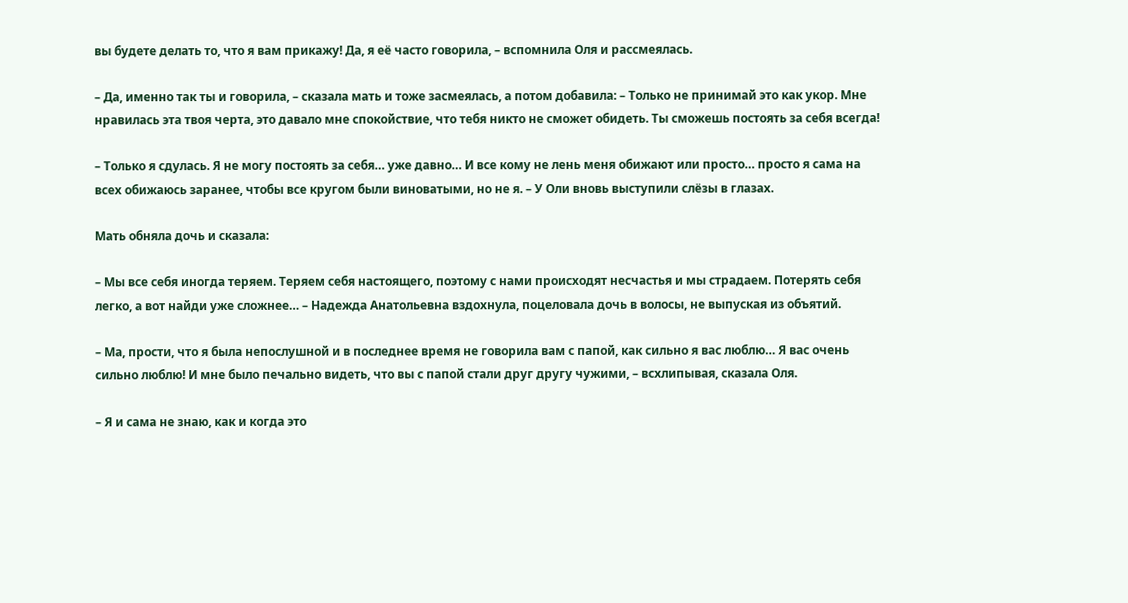вы будете делать то, что я вам прикажу! Да, я её часто говорила, – вспомнила Оля и рассмеялась.

– Да, именно так ты и говорила, – сказала мать и тоже засмеялась, а потом добавила: – Только не принимай это как укор. Мне нравилась эта твоя черта, это давало мне спокойствие, что тебя никто не сможет обидеть. Ты сможешь постоять за себя всегда!

– Только я сдулась. Я не могу постоять за себя… уже давно… И все кому не лень меня обижают или просто… просто я сама на всех обижаюсь заранее, чтобы все кругом были виноватыми, но не я. – У Оли вновь выступили слёзы в глазах.

Мать обняла дочь и сказала:

– Мы все себя иногда теряем. Теряем себя настоящего, поэтому с нами происходят несчастья и мы страдаем. Потерять себя легко, а вот найди уже сложнее… – Надежда Анатольевна вздохнула, поцеловала дочь в волосы, не выпуская из объятий.

– Ма, прости, что я была непослушной и в последнее время не говорила вам с папой, как сильно я вас люблю… Я вас очень сильно люблю! И мне было печально видеть, что вы с папой стали друг другу чужими, – всхлипывая, сказала Оля.

– Я и сама не знаю, как и когда это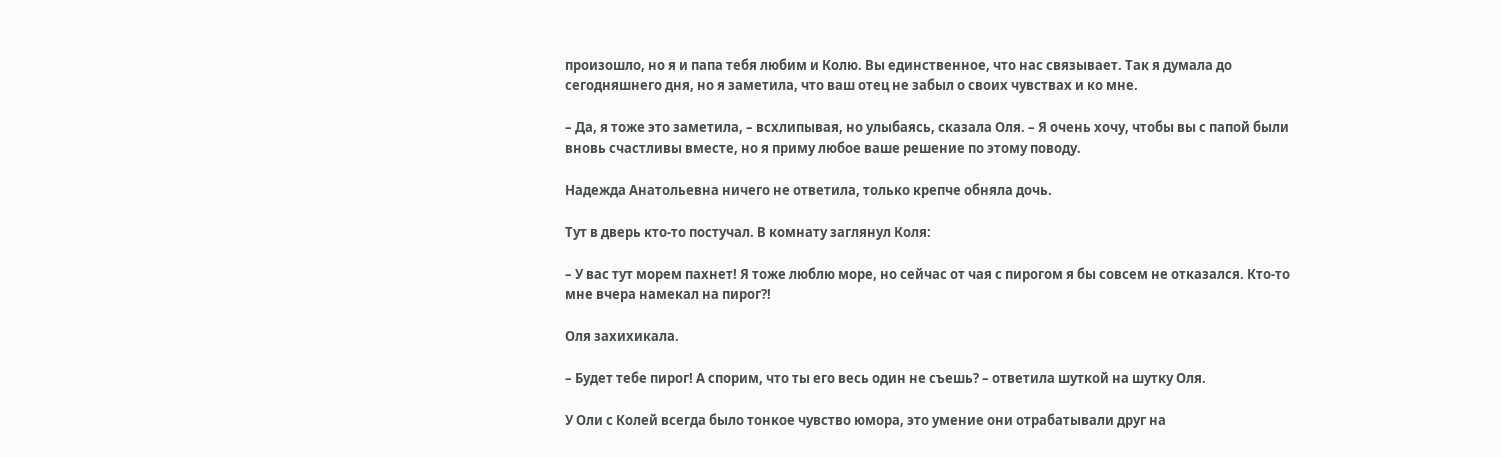произошло, но я и папа тебя любим и Колю. Вы единственное, что нас связывает. Так я думала до сегодняшнего дня, но я заметила, что ваш отец не забыл о своих чувствах и ко мне.

– Да, я тоже это заметила, – всхлипывая, но улыбаясь, сказала Оля. – Я очень хочу, чтобы вы с папой были вновь счастливы вместе, но я приму любое ваше решение по этому поводу.

Надежда Анатольевна ничего не ответила, только крепче обняла дочь.

Тут в дверь кто-то постучал. В комнату заглянул Коля:

– У вас тут морем пахнет! Я тоже люблю море, но сейчас от чая с пирогом я бы совсем не отказался. Кто-то мне вчера намекал на пирог?!

Оля захихикала.

– Будет тебе пирог! А спорим, что ты его весь один не съешь? – ответила шуткой на шутку Оля.

У Оли с Колей всегда было тонкое чувство юмора, это умение они отрабатывали друг на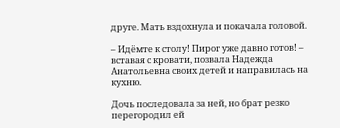друге. Мать вздохнула и покачала головой.

– Идёмте к столу! Пирог уже давно готов! – вставая с кровати, позвала Надежда Анатольевна своих детей и направилась на кухню.

Дочь последовала за ней, но брат резко перегородил ей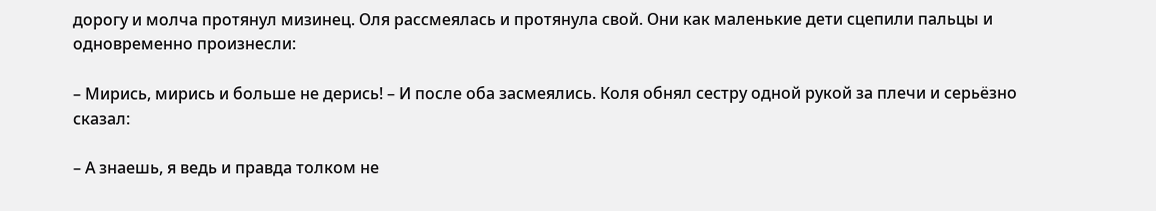дорогу и молча протянул мизинец. Оля рассмеялась и протянула свой. Они как маленькие дети сцепили пальцы и одновременно произнесли:

– Мирись, мирись и больше не дерись! – И после оба засмеялись. Коля обнял сестру одной рукой за плечи и серьёзно сказал:

– А знаешь, я ведь и правда толком не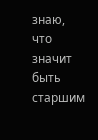знаю, что значит быть старшим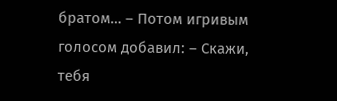братом… – Потом игривым голосом добавил: – Скажи, тебя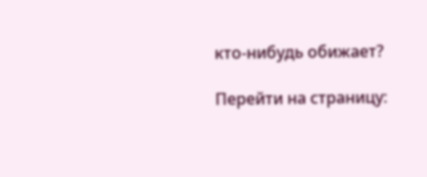кто-нибудь обижает?

Перейти на страницу: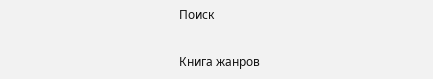Поиск

Книга жанров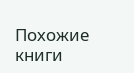Похожие книги